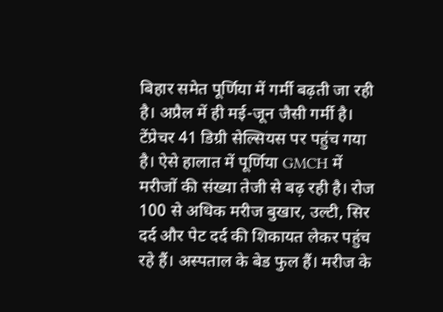बिहार समेत पूर्णिया में गर्मी बढ़ती जा रही है। अप्रैल में ही मई-जून जैसी गर्मी है। टेंप्रेचर 41 डिग्री सेल्सियस पर पहुंच गया है। ऐसे हालात में पूर्णिया GMCH में मरीजों की संख्या तेजी से बढ़ रही है। रोज 100 से अधिक मरीज बुखार, उल्टी, सिर दर्द और पेट दर्द की शिकायत लेकर पहुंच रहे हैं। अस्पताल के बेड फुल हैं। मरीज के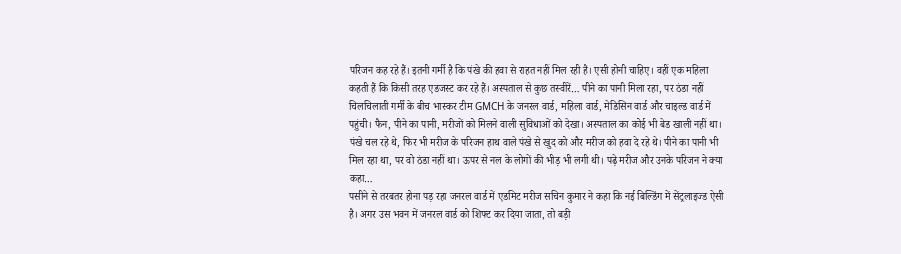परिजन कह रहे हैं। इतनी गर्मी है कि पंखे की हवा से राहत नहीं मिल रही है। एसी होनी चाहिए। वहीं एक महिला कहती हैं कि किसी तरह एडजस्ट कर रहे हैं। अस्पताल से कुछ तस्वीरें… पीने का पानी मिला रहा, पर ठंडा नहीं चिलचिलाती गर्मी के बीच भास्कर टीम GMCH के जनरल वार्ड, महिला वार्ड, मेडिसिन वार्ड और चाइल्ड वार्ड में पहुंची। फैन, पीने का पानी, मरीजों को मिलने वाली सुविधाओं को देखा। अस्पताल का कोई भी बेड खाली नहीं था। पंखे चल रहे थे, फिर भी मरीज के परिजन हाथ वाले पंखे से खुद को और मरीज को हवा दे रहे थे। पीने का पानी भी मिल रहा था, पर वो ठंडा नहीं था। ऊपर से नल के लोगों की भीड़ भी लगी थी। पढ़े मरीज और उनके परिजन ने क्या कहा…
पसीने से तरबतर होना पड़ रहा जनरल वार्ड में एडमिट मरीज सचिन कुमार ने कहा कि नई बिल्डिंग में सेंट्रलाइज्ड ऐसी है। अगर उस भवन में जनरल वार्ड को शिफ्ट कर दिया जाता, तो बड़ी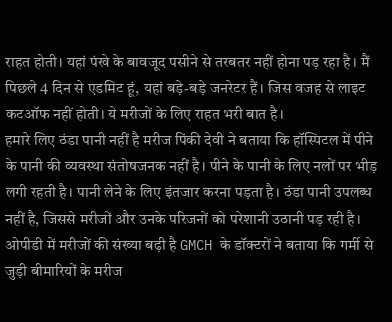राहत होती। यहां पंखे के बावजूद पसीने से तरबतर नहीं होना पड़ रहा है। मैं पिछले 4 दिन से एडमिट हूं, यहां बड़े-बड़े जनरेटर हैं। जिस वजह से लाइट कटऑफ नहीं होती। ये मरीजों के लिए राहत भरी बात है।
हमारे लिए ठंडा पानी नहीं है मरीज पिंकी देवी ने बताया कि हॉस्पिटल में पीने के पानी की व्यवस्था संतोषजनक नहीं है। पीने के पानी के लिए नलों पर भीड़ लगी रहती है। पानी लेने के लिए इंतजार करना पड़ता है। ठंडा पानी उपलब्ध नहीं है, जिससे मरीजों और उनके परिजनों को परेशानी उठानी पड़ रही है। ओपीडी में मरीजों की संख्या बढ़ी है GMCH के डॉक्टरों ने बताया कि गर्मी से जुड़ी बीमारियों के मरीज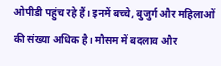ओपीडी पहुंच रहे हैं। इनमें बच्चे, बुजुर्ग और महिलाओं की संख्या अधिक है। मौसम में बदलाव और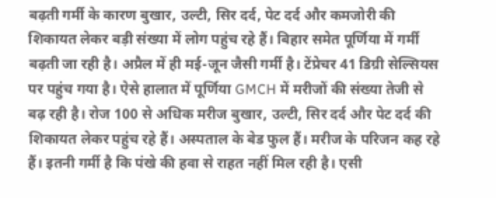बढ़ती गर्मी के कारण बुखार, उल्टी, सिर दर्द, पेट दर्द और कमजोरी की शिकायत लेकर बड़ी संख्या में लोग पहुंच रहे हैं। बिहार समेत पूर्णिया में गर्मी बढ़ती जा रही है। अप्रैल में ही मई-जून जैसी गर्मी है। टेंप्रेचर 41 डिग्री सेल्सियस पर पहुंच गया है। ऐसे हालात में पूर्णिया GMCH में मरीजों की संख्या तेजी से बढ़ रही है। रोज 100 से अधिक मरीज बुखार, उल्टी, सिर दर्द और पेट दर्द की शिकायत लेकर पहुंच रहे हैं। अस्पताल के बेड फुल हैं। मरीज के परिजन कह रहे हैं। इतनी गर्मी है कि पंखे की हवा से राहत नहीं मिल रही है। एसी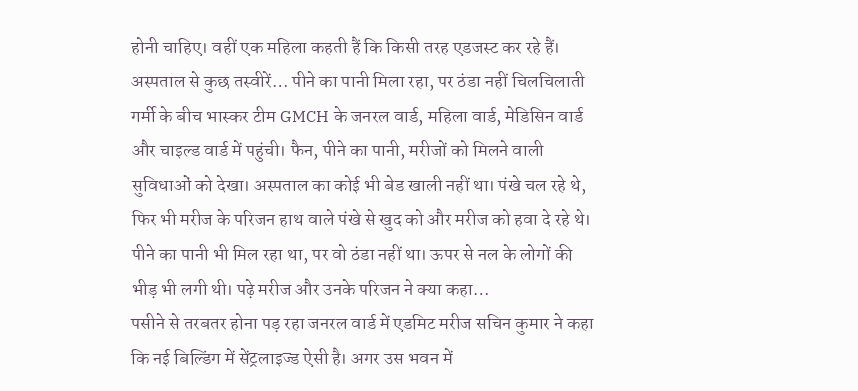होनी चाहिए। वहीं एक महिला कहती हैं कि किसी तरह एडजस्ट कर रहे हैं। अस्पताल से कुछ तस्वीरें… पीने का पानी मिला रहा, पर ठंडा नहीं चिलचिलाती गर्मी के बीच भास्कर टीम GMCH के जनरल वार्ड, महिला वार्ड, मेडिसिन वार्ड और चाइल्ड वार्ड में पहुंची। फैन, पीने का पानी, मरीजों को मिलने वाली सुविधाओं को देखा। अस्पताल का कोई भी बेड खाली नहीं था। पंखे चल रहे थे, फिर भी मरीज के परिजन हाथ वाले पंखे से खुद को और मरीज को हवा दे रहे थे। पीने का पानी भी मिल रहा था, पर वो ठंडा नहीं था। ऊपर से नल के लोगों की भीड़ भी लगी थी। पढ़े मरीज और उनके परिजन ने क्या कहा…
पसीने से तरबतर होना पड़ रहा जनरल वार्ड में एडमिट मरीज सचिन कुमार ने कहा कि नई बिल्डिंग में सेंट्रलाइज्ड ऐसी है। अगर उस भवन में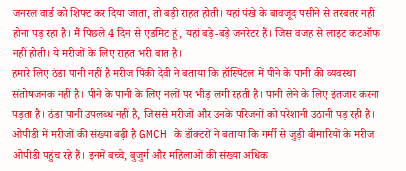जनरल वार्ड को शिफ्ट कर दिया जाता, तो बड़ी राहत होती। यहां पंखे के बावजूद पसीने से तरबतर नहीं होना पड़ रहा है। मैं पिछले 4 दिन से एडमिट हूं, यहां बड़े-बड़े जनरेटर हैं। जिस वजह से लाइट कटऑफ नहीं होती। ये मरीजों के लिए राहत भरी बात है।
हमारे लिए ठंडा पानी नहीं है मरीज पिंकी देवी ने बताया कि हॉस्पिटल में पीने के पानी की व्यवस्था संतोषजनक नहीं है। पीने के पानी के लिए नलों पर भीड़ लगी रहती है। पानी लेने के लिए इंतजार करना पड़ता है। ठंडा पानी उपलब्ध नहीं है, जिससे मरीजों और उनके परिजनों को परेशानी उठानी पड़ रही है। ओपीडी में मरीजों की संख्या बढ़ी है GMCH के डॉक्टरों ने बताया कि गर्मी से जुड़ी बीमारियों के मरीज ओपीडी पहुंच रहे हैं। इनमें बच्चे, बुजुर्ग और महिलाओं की संख्या अधिक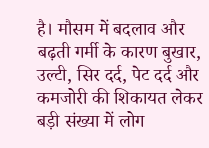है। मौसम में बदलाव और बढ़ती गर्मी के कारण बुखार, उल्टी, सिर दर्द, पेट दर्द और कमजोरी की शिकायत लेकर बड़ी संख्या में लोग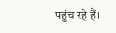पहुंच रहे हैं।